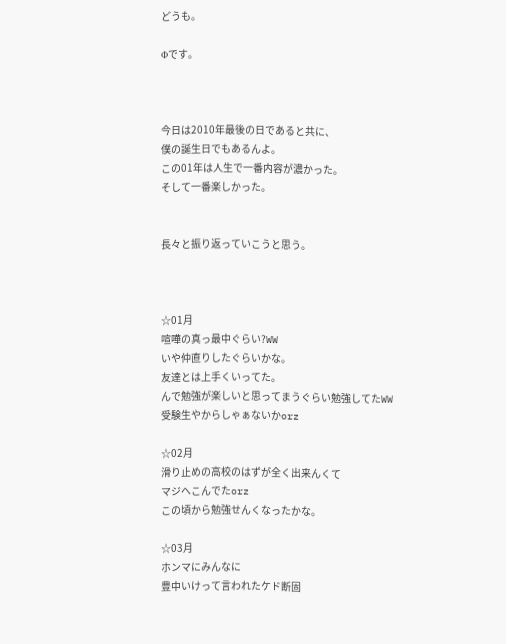どうも。

Φです。



今日は2010年最後の日であると共に、
僕の誕生日でもあるんよ。
この01年は人生で一番内容が濃かった。
そして一番楽しかった。


長々と振り返っていこうと思う。



☆01月
喧嘩の真っ最中ぐらい?WW
いや仲直りしたぐらいかな。
友達とは上手くいってた。
んで勉強が楽しいと思ってまうぐらい勉強してたWW
受験生やからしゃぁないかorz

☆02月
滑り止めの高校のはずが全く出来んくて
マジへこんでたorz
この頃から勉強せんくなったかな。

☆03月
ホンマにみんなに
豊中いけって言われたケド断固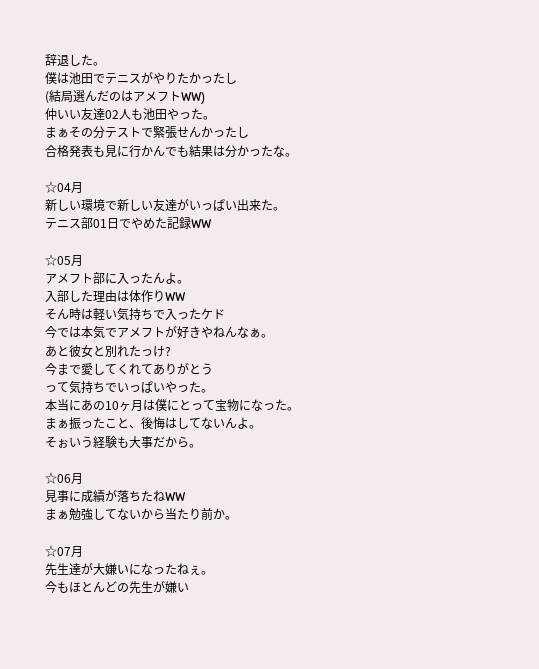辞退した。
僕は池田でテニスがやりたかったし
(結局選んだのはアメフトWW)
仲いい友達02人も池田やった。
まぁその分テストで緊張せんかったし
合格発表も見に行かんでも結果は分かったな。

☆04月
新しい環境で新しい友達がいっぱい出来た。
テニス部01日でやめた記録WW

☆05月
アメフト部に入ったんよ。
入部した理由は体作りWW
そん時は軽い気持ちで入ったケド
今では本気でアメフトが好きやねんなぁ。
あと彼女と別れたっけ?
今まで愛してくれてありがとう
って気持ちでいっぱいやった。
本当にあの10ヶ月は僕にとって宝物になった。
まぁ振ったこと、後悔はしてないんよ。
そぉいう経験も大事だから。

☆06月
見事に成績が落ちたねWW
まぁ勉強してないから当たり前か。

☆07月
先生達が大嫌いになったねぇ。
今もほとんどの先生が嫌い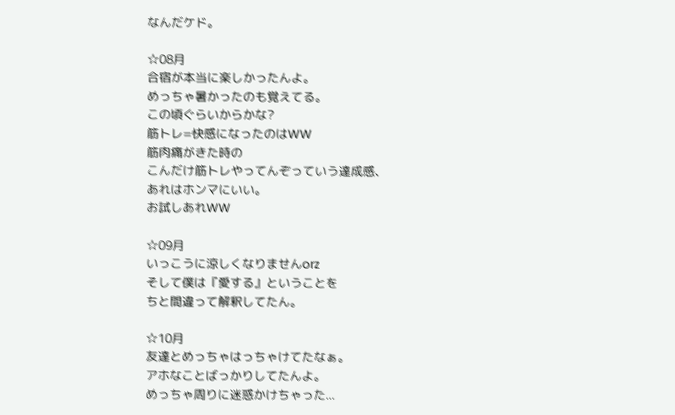なんだケド。

☆08月
合宿が本当に楽しかったんよ。
めっちゃ暑かったのも覚えてる。
この頃ぐらいからかな?
筋トレ=快感になったのはWW
筋肉痛がきた時の
こんだけ筋トレやってんぞっていう達成感、
あれはホンマにいい。
お試しあれWW

☆09月
いっこうに涼しくなりませんorz
そして僕は『愛する』ということを
ちと間違って解釈してたん。

☆10月
友達とめっちゃはっちゃけてたなぁ。
アホなことばっかりしてたんよ。
めっちゃ周りに迷惑かけちゃった...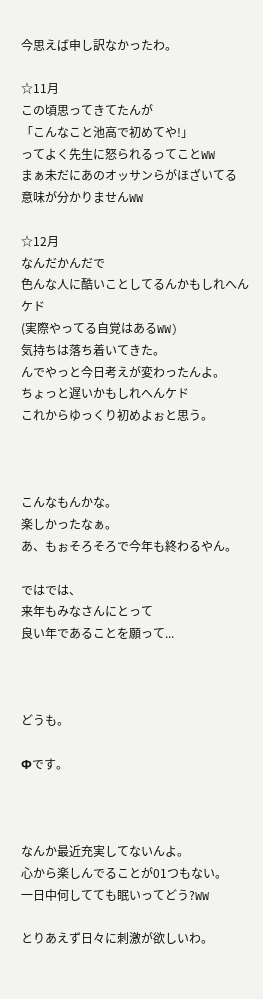今思えば申し訳なかったわ。

☆11月
この頃思ってきてたんが
「こんなこと池高で初めてや!」
ってよく先生に怒られるってことWW
まぁ未だにあのオッサンらがほざいてる
意味が分かりませんWW

☆12月
なんだかんだで
色んな人に酷いことしてるんかもしれへんケド
(実際やってる自覚はあるWW)
気持ちは落ち着いてきた。
んでやっと今日考えが変わったんよ。
ちょっと遅いかもしれへんケド
これからゆっくり初めよぉと思う。



こんなもんかな。
楽しかったなぁ。
あ、もぉそろそろで今年も終わるやん。

ではでは、
来年もみなさんにとって
良い年であることを願って...



どうも。

Φです。



なんか最近充実してないんよ。
心から楽しんでることが01つもない。
一日中何してても眠いってどう?WW

とりあえず日々に刺激が欲しいわ。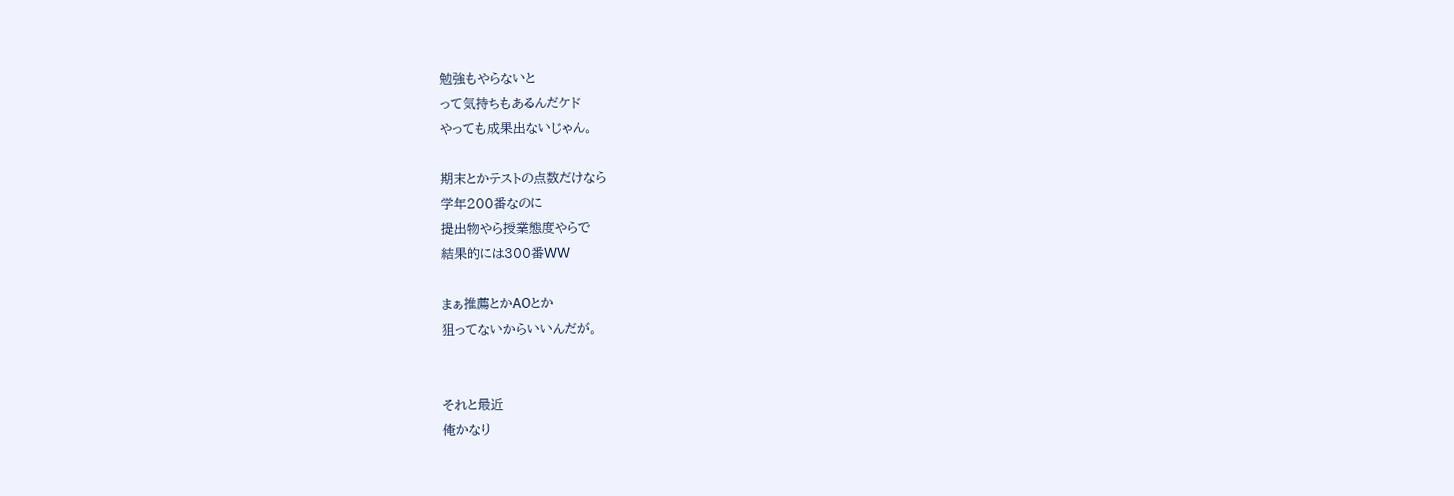勉強もやらないと
って気持ちもあるんだケド
やっても成果出ないじゃん。

期末とかテストの点数だけなら
学年200番なのに
提出物やら授業態度やらで
結果的には300番WW

まぁ推薦とかAOとか
狙ってないからいいんだが。


それと最近
俺かなり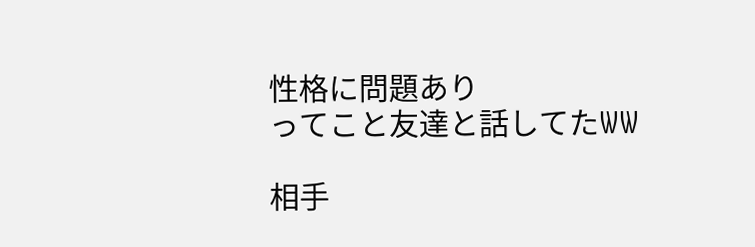性格に問題あり
ってこと友達と話してたWW

相手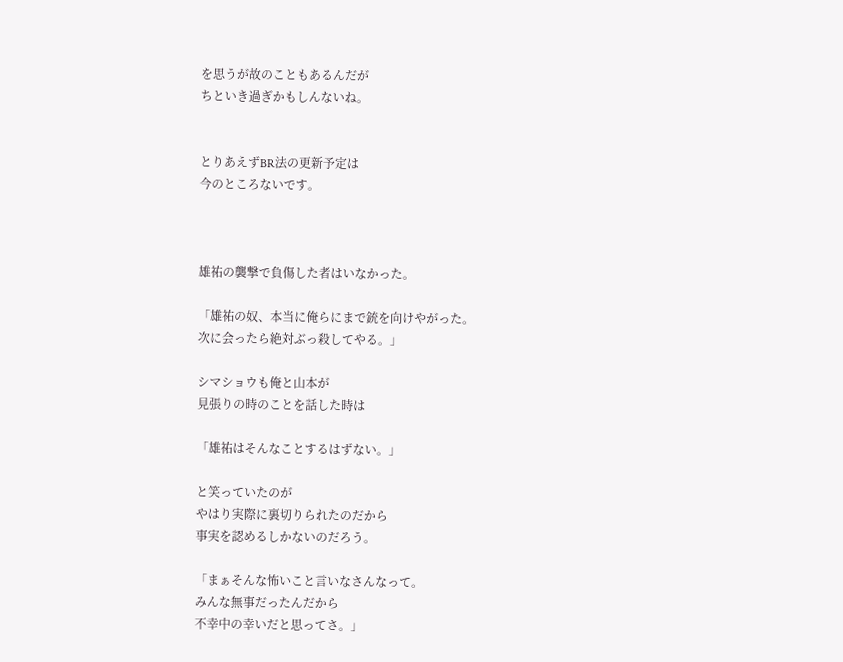を思うが故のこともあるんだが
ちといき過ぎかもしんないね。


とりあえずBR法の更新予定は
今のところないです。



雄祐の襲撃で負傷した者はいなかった。

「雄祐の奴、本当に俺らにまで銃を向けやがった。
次に会ったら絶対ぶっ殺してやる。」

シマショウも俺と山本が
見張りの時のことを話した時は

「雄祐はそんなことするはずない。」

と笑っていたのが
やはり実際に裏切りられたのだから
事実を認めるしかないのだろう。

「まぁそんな怖いこと言いなさんなって。
みんな無事だったんだから
不幸中の幸いだと思ってさ。」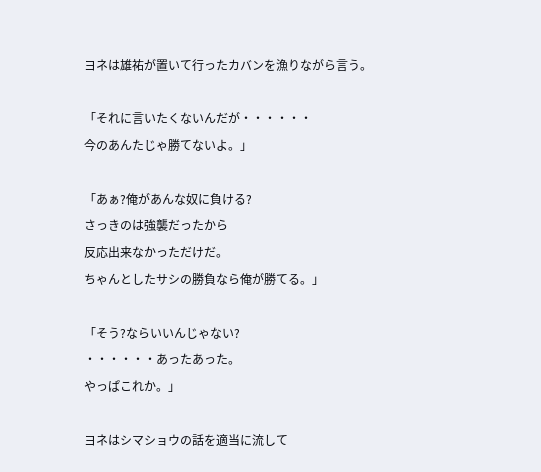ヨネは雄祐が置いて行ったカバンを漁りながら言う。

「それに言いたくないんだが・・・・・・
今のあんたじゃ勝てないよ。」

「あぁ?俺があんな奴に負ける?
さっきのは強襲だったから
反応出来なかっただけだ。
ちゃんとしたサシの勝負なら俺が勝てる。」

「そう?ならいいんじゃない?
・・・・・・あったあった。
やっぱこれか。」

ヨネはシマショウの話を適当に流して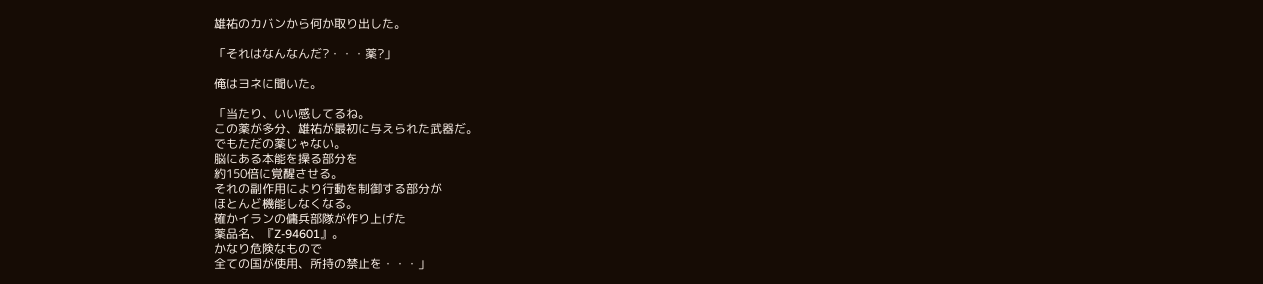雄祐のカバンから何か取り出した。

「それはなんなんだ?・・・薬?」

俺はヨネに聞いた。

「当たり、いい感してるね。
この薬が多分、雄祐が最初に与えられた武器だ。
でもただの薬じゃない。
脳にある本能を操る部分を
約150倍に覚醒させる。
それの副作用により行動を制御する部分が
ほとんど機能しなくなる。
確かイランの傭兵部隊が作り上げた
薬品名、『Z-94601』。
かなり危険なもので
全ての国が使用、所持の禁止を・・・」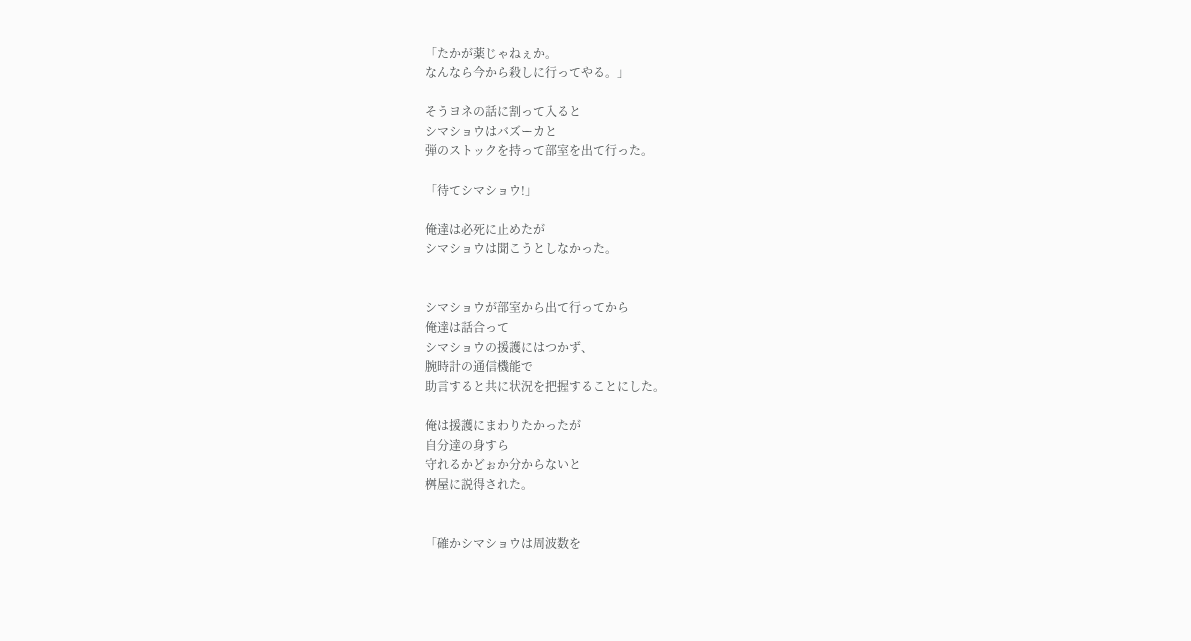「たかが薬じゃねぇか。
なんなら今から殺しに行ってやる。」

そうヨネの話に割って入ると
シマショウはバズーカと
弾のストックを持って部室を出て行った。

「待てシマショウ!」

俺達は必死に止めたが
シマショウは聞こうとしなかった。


シマショウが部室から出て行ってから
俺達は話合って
シマショウの援護にはつかず、
腕時計の通信機能で
助言すると共に状況を把握することにした。

俺は援護にまわりたかったが
自分達の身すら
守れるかどぉか分からないと
桝屋に説得された。


「確かシマショウは周波数を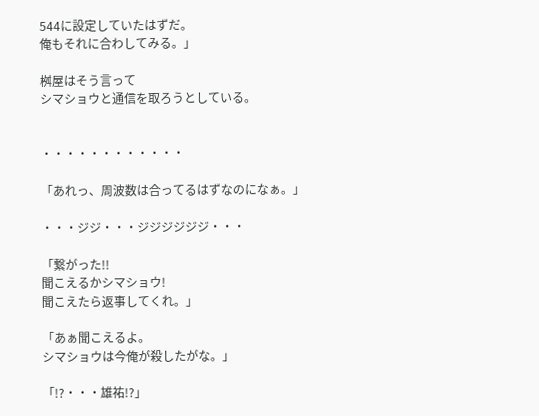544に設定していたはずだ。
俺もそれに合わしてみる。」

桝屋はそう言って
シマショウと通信を取ろうとしている。


・・・・・・・・・・・・

「あれっ、周波数は合ってるはずなのになぁ。」

・・・ジジ・・・ジジジジジジ・・・

「繋がった!!
聞こえるかシマショウ!
聞こえたら返事してくれ。」

「あぁ聞こえるよ。
シマショウは今俺が殺したがな。」

「!?・・・雄祐!?」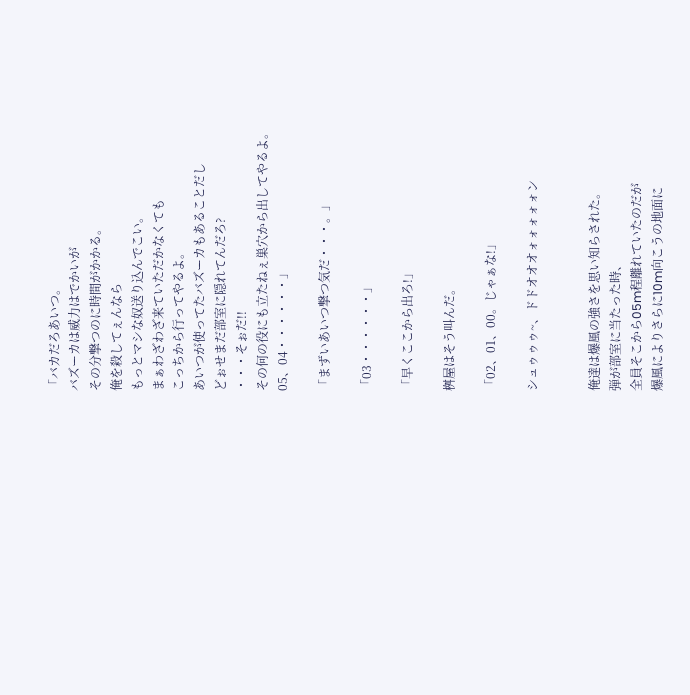「バカだろあいつ。
バズーカは威力はでかいが
その分撃つのに時間がかかる。
俺を殺してぇんなら
もっとマシな奴送り込んでこい。
まぁわざわざ来ていただかなくても
こっちから行ってやるよ。
あいつが使ってたバズーカもあることだし
どぉせまだ部室に隠れてんだろ?
・・・そぉだ!!
その何の役にも立たねぇ巣穴から出してやるよ。
05、04・・・・・・」

「まずいあいつ撃つ気だ・・・。」

「03・・・・・・」

「早くここから出ろ!」

桝屋はそう叫んだ。

「02、01、00。じゃぁな!」

シュゥゥゥ~、ドドオオオォォォォォン


俺達は爆風の強さを思い知らされた。
弾が部室に当たった時、
全員そこから05m程離れていたのだが
爆風によりさらに10m向こうの地面に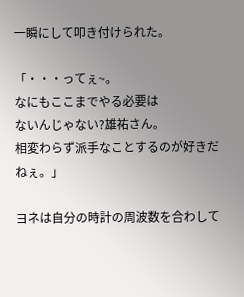一瞬にして叩き付けられた。

「・・・ってぇ~。
なにもここまでやる必要は
ないんじゃない?雄祐さん。
相変わらず派手なことするのが好きだねぇ。」

ヨネは自分の時計の周波数を合わして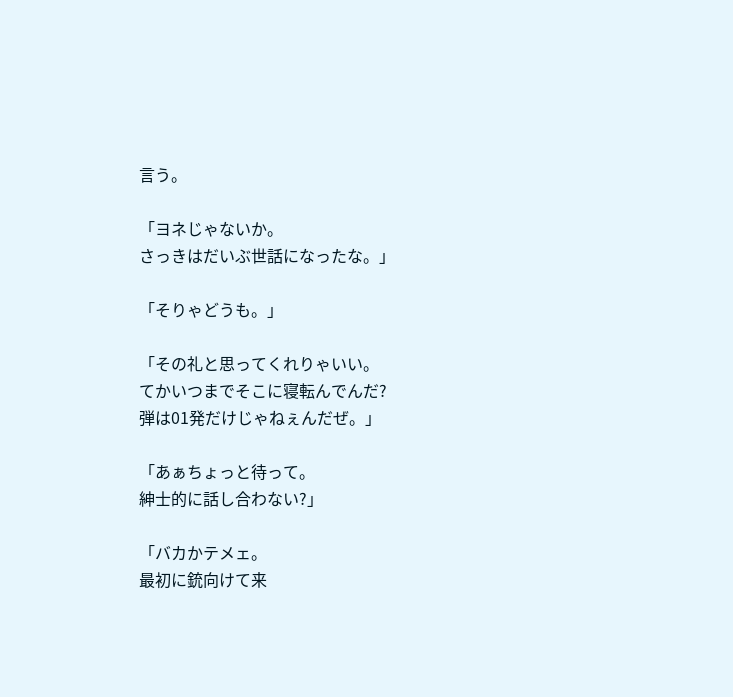言う。

「ヨネじゃないか。
さっきはだいぶ世話になったな。」

「そりゃどうも。」

「その礼と思ってくれりゃいい。
てかいつまでそこに寝転んでんだ?
弾は01発だけじゃねぇんだぜ。」

「あぁちょっと待って。
紳士的に話し合わない?」

「バカかテメェ。
最初に銃向けて来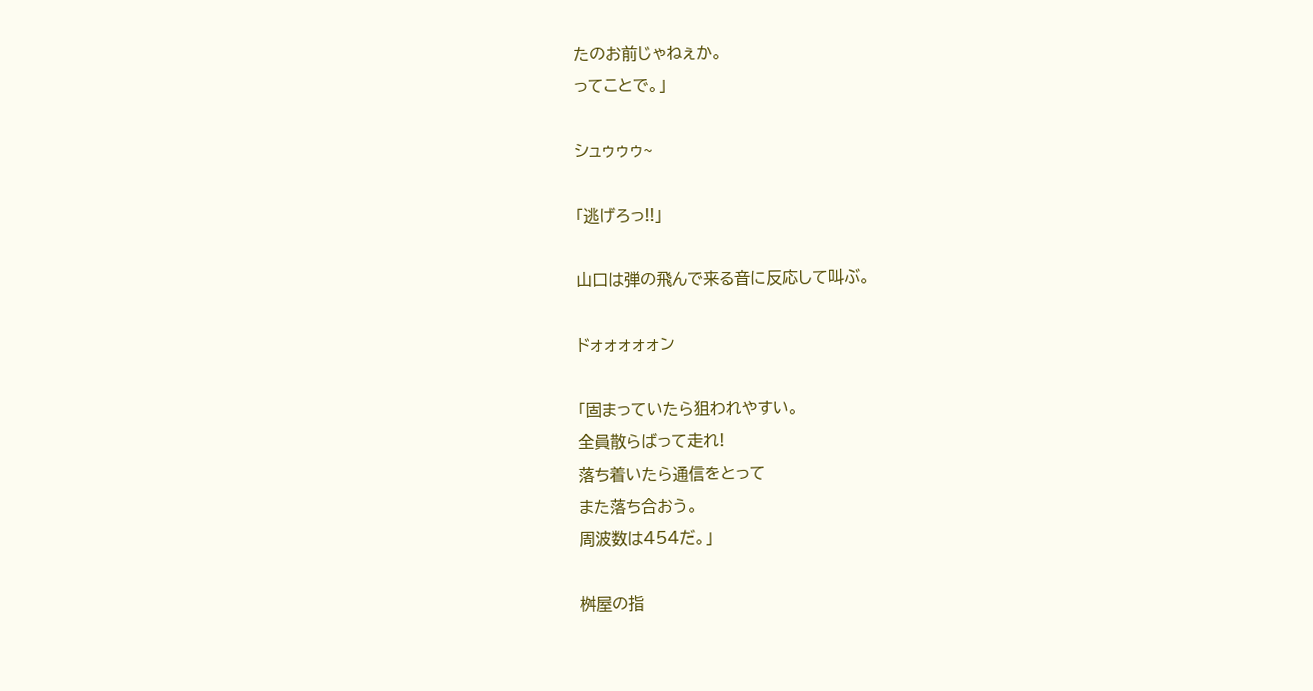たのお前じゃねぇか。
ってことで。」

シュゥゥゥ~

「逃げろっ!!」

山口は弾の飛んで来る音に反応して叫ぶ。

ドォォォォォン

「固まっていたら狙われやすい。
全員散らばって走れ!
落ち着いたら通信をとって
また落ち合おう。
周波数は454だ。」

桝屋の指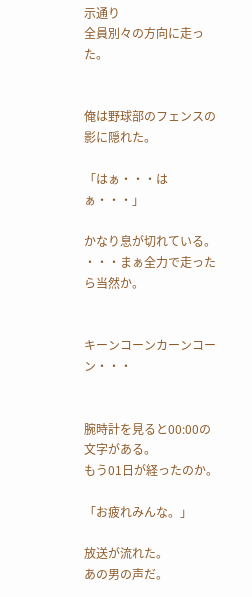示通り
全員別々の方向に走った。


俺は野球部のフェンスの影に隠れた。

「はぁ・・・はぁ・・・」

かなり息が切れている。
・・・まぁ全力で走ったら当然か。


キーンコーンカーンコーン・・・


腕時計を見ると00:00の文字がある。
もう01日が経ったのか。

「お疲れみんな。」

放送が流れた。
あの男の声だ。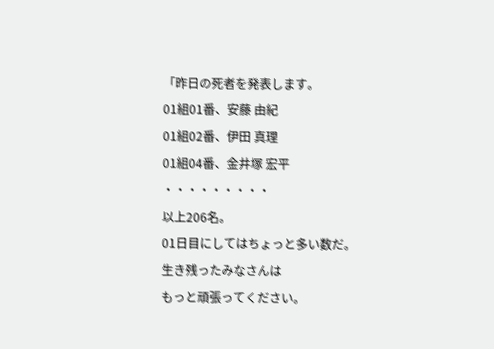「昨日の死者を発表します。
01組01番、安藤 由紀
01組02番、伊田 真理
01組04番、金井塚 宏平
・・・・・・・・・
以上206名。
01日目にしてはちょっと多い数だ。
生き残ったみなさんは
もっと頑張ってください。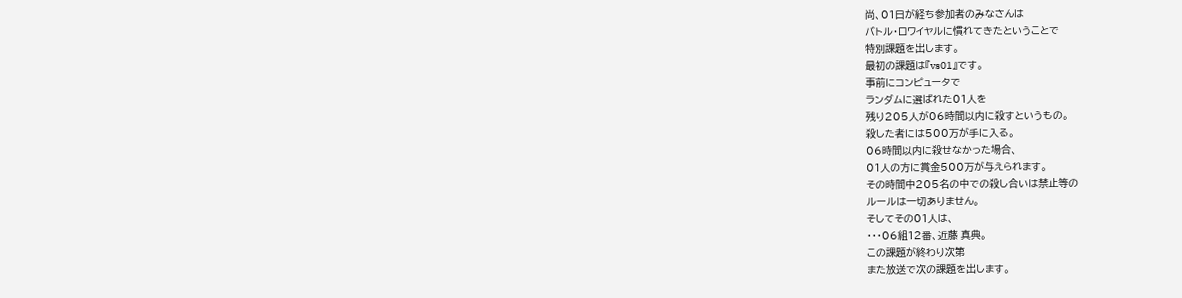尚、01日が経ち参加者のみなさんは
バトル・ロワイヤルに慣れてきたということで
特別課題を出します。
最初の課題は『vs01』です。
事前にコンピュータで
ランダムに選ばれた01人を
残り205人が06時間以内に殺すというもの。
殺した者には500万が手に入る。
06時間以内に殺せなかった場合、
01人の方に賞金500万が与えられます。
その時間中205名の中での殺し合いは禁止等の
ルールは一切ありません。
そしてその01人は、
・・・06組12番、近藤 真典。
この課題が終わり次第
また放送で次の課題を出します。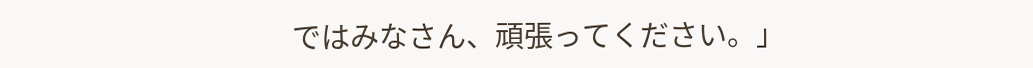ではみなさん、頑張ってください。」